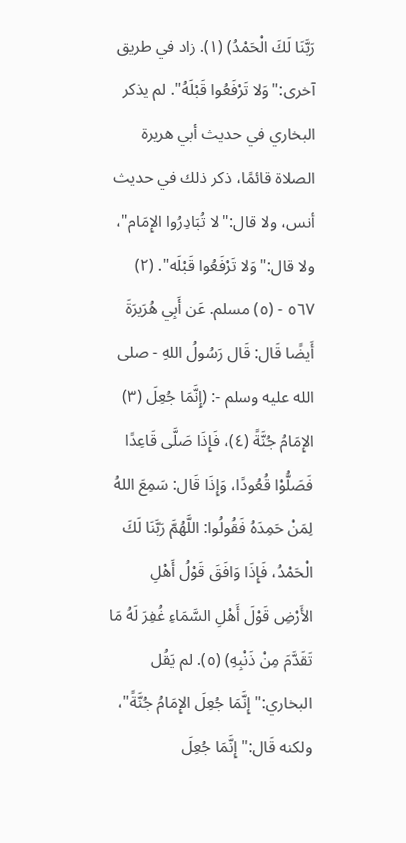رَبَّنَا لَكَ الْحَمْدُ) (١). زاد في طريق آخرى:"وَلا تَرْفَعُوا قَبْلَهُ". لم يذكر البخاري في حديث أبي هريرة الصلاة قائمًا، ذكر ذلك في حديث أنس، ولا قال:"لا تُبَادِرُوا الإِمَام"، ولا قال:"وَلا تَرْفَعُوا قَبْلَه". (٢)
٥٦٧ - (٥) مسلم. عَن أَبِي هُرَيرَةَ أَيضًا قَال: قَال رَسُولُ اللهِ - صلى الله عليه وسلم -: (إِنَّمَا جُعِلَ (٣) الإِمَامُ جُنَّةً (٤)، فَإِذَا صَلَّى قَاعِدًا فَصَلُّوْا قُعُودًا، وَإِذَا قَال: سَمِعَ اللهُ لِمَنْ حَمِدَهُ فَقُولُوا: اللَّهُمَّ رَبَّنَا لَكَ الْحَمْدُ، فَإِذَا وَافَقَ قَوْلُ أَهْلِ الأَرْضِ قَوْلَ أَهْلِ السَّمَاءِ غُفِرَ لَهُ مَا تَقَدَّمَ مِنْ ذَنْبِهِ) (٥). لم يَقُل البخاري:"إِنَّمَا جُعِلَ الإِمَامُ جُنَّةً"، ولكنه قَال:"إِنَّمَا جُعِلَ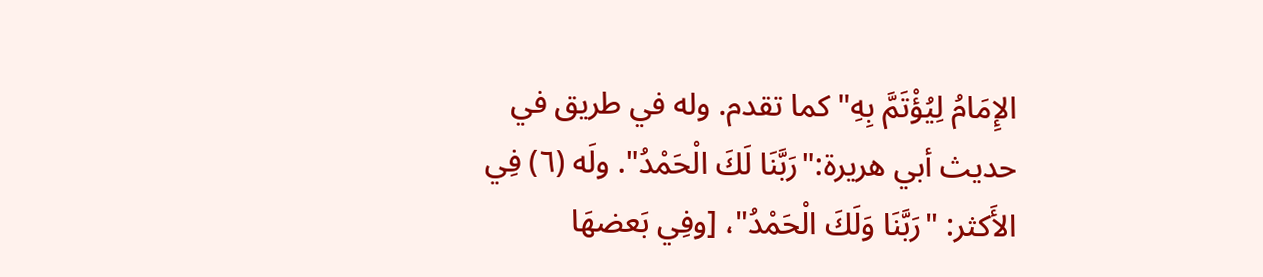الإِمَامُ لِيُؤْتَمَّ بِهِ" كما تقدم. وله في طريق في حديث أبي هريرة:"رَبَّنَا لَكَ الْحَمْدُ". ولَه (٦) فِي الأَكثر: "رَبَّنَا وَلَكَ الْحَمْدُ"، [وفِي بَعضهَا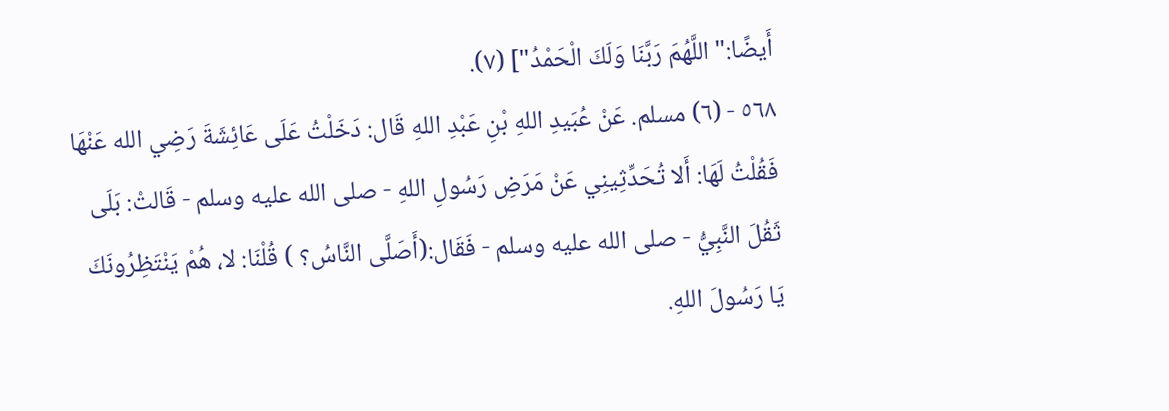أَيضًا:"اللَّهُمَ رَبَّنَا وَلَكَ الْحَمْدُ"] (٧).
٥٦٨ - (٦) مسلم. عَنْ عُبَيدِ اللهِ بْنِ عَبْدِ اللهِ قَال: دَخَلْتُ عَلَى عَائِشَةَ رَضِي الله عَنْهَا فَقُلْتُ لَهَا: أَلا تُحَدِّثِينِي عَنْ مَرَضِ رَسُولِ اللهِ - صلى الله عليه وسلم - قَالتْ: بَلَى ثَقُلَ النَّبِيُّ - صلى الله عليه وسلم - فَقَال:(أَصَلَّى النَّاسُ؟ ) قُلْنَا: لا، هُمْ يَنْتَظِرُونَكَ يَا رَسُولَ اللهِ.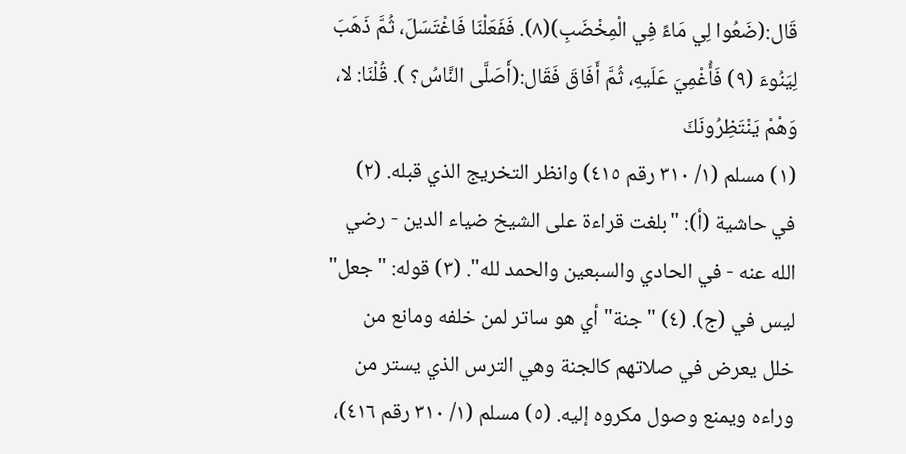قَال:(ضَعُوا لِي مَاءً فِي الْمِخْضَبِ)(٨). فَفَعَلْنَا فَاغْتَسَلَ، ثُمَّ ذَهَبَ لِيَنُوءَ (٩) فَأُغْمِيَ عَلَيهِ، ثُمَّ أَفَاقَ فَقَال:(أَصَلَّى النَّاسُ؟ ). قُلْنَا: لا، وَهْمْ يَنْتَظِرُونَكَ
(١) مسلم (١/ ٣١٠ رقم ٤١٥) وانظر التخريج الذي قبله. (٢) في حاشية (أ): "بلغت قراءة على الشيخ ضياء الدين - رضي الله عنه - في الحادي والسبعين والحمد لله". (٣) قوله: "جعل" ليس في (ج). (٤) "جنة" أي هو ساتر لمن خلفه ومانع من خلل يعرض في صلاتهم كالجنة وهي الترس الذي يستر من وراءه ويمنع وصول مكروه إليه. (٥) مسلم (١/ ٣١٠ رقم ٤١٦)،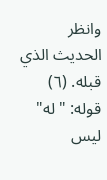وانظر الحديث الذي قبله. (٦) قوله: "له" ليس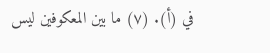في (أ). (٧) ما بين المعكوفين ليس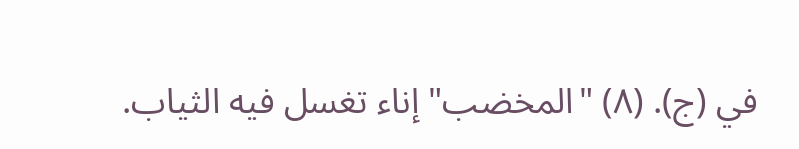في (ج). (٨) "المخضب" إناء تغسل فيه الثياب.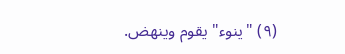(٩) "ينوء" يقوم وينهض.